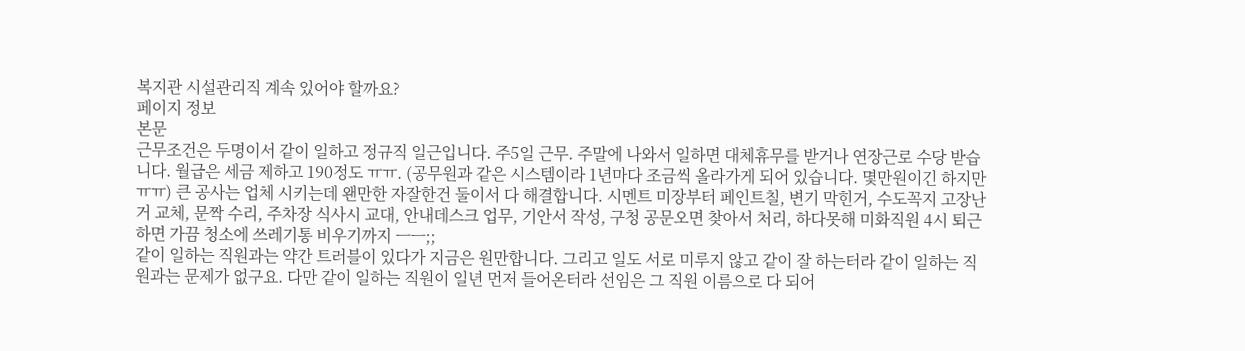복지관 시설관리직 계속 있어야 할까요?
페이지 정보
본문
근무조건은 두명이서 같이 일하고 정규직 일근입니다. 주5일 근무. 주말에 나와서 일하면 대체휴무를 받거나 연장근로 수당 받습니다. 월급은 세금 제하고 190정도 ㅠㅠ. (공무원과 같은 시스템이라 1년마다 조금씩 올라가게 되어 있습니다. 몇만원이긴 하지만 ㅠㅠ) 큰 공사는 업체 시키는데 왠만한 자잘한건 둘이서 다 해결합니다. 시멘트 미장부터 페인트칠, 변기 막힌거, 수도꼭지 고장난거 교체, 문짝 수리, 주차장 식사시 교대, 안내데스크 업무, 기안서 작성, 구청 공문오면 찾아서 처리, 하다못해 미화직원 4시 퇴근하면 가끔 청소에 쓰레기통 비우기까지 ㅡㅡ;;
같이 일하는 직원과는 약간 트러블이 있다가 지금은 원만합니다. 그리고 일도 서로 미루지 않고 같이 잘 하는터라 같이 일하는 직원과는 문제가 없구요. 다만 같이 일하는 직원이 일년 먼저 들어온터라 선임은 그 직원 이름으로 다 되어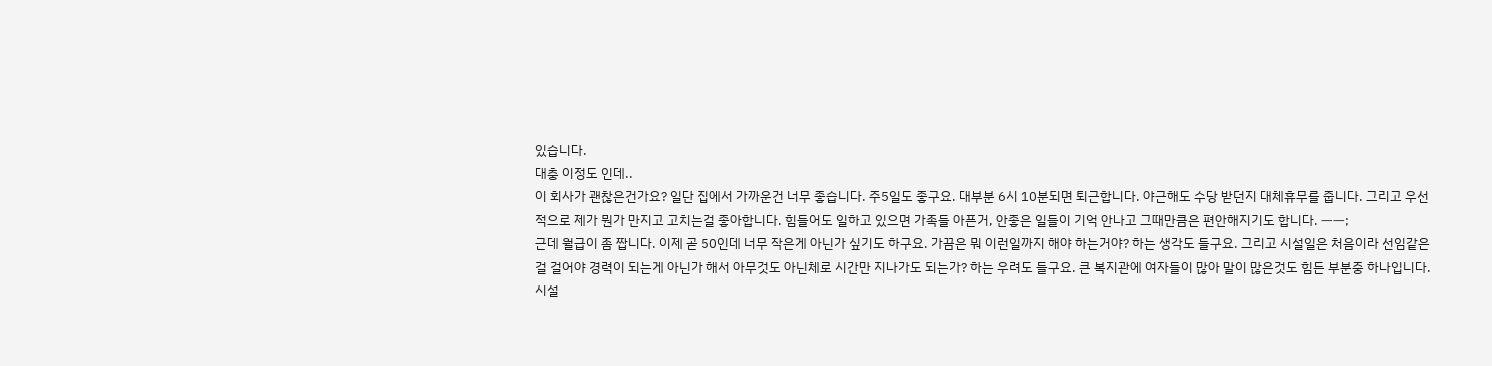있습니다.
대충 이정도 인데..
이 회사가 괜찮은건가요? 일단 집에서 가까운건 너무 좋습니다. 주5일도 좋구요. 대부분 6시 10분되면 퇴근합니다. 야근해도 수당 받던지 대체휴무를 줍니다. 그리고 우선적으로 제가 뭔가 만지고 고치는걸 좋아합니다. 힘들어도 일하고 있으면 가족들 아픈거, 안좋은 일들이 기억 안나고 그때만큼은 편안해지기도 합니다. ㅡㅡ;
근데 월급이 좀 짭니다. 이제 곧 50인데 너무 작은게 아닌가 싶기도 하구요. 가끔은 뭐 이런일까지 해야 하는거야? 하는 생각도 들구요. 그리고 시설일은 처음이라 선임같은걸 걸어야 경력이 되는게 아닌가 해서 아무것도 아닌체로 시간만 지나가도 되는가? 하는 우려도 들구요. 큰 복지관에 여자들이 많아 말이 많은것도 힘든 부분중 하나입니다.
시설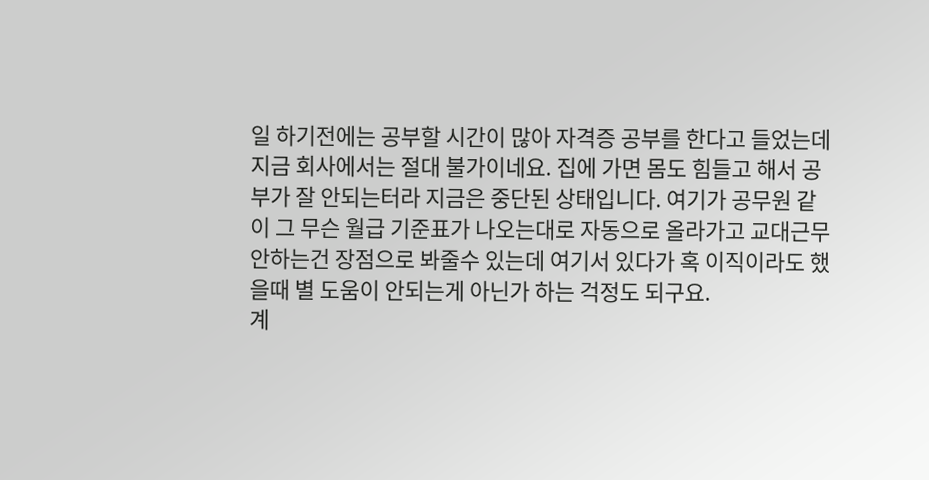일 하기전에는 공부할 시간이 많아 자격증 공부를 한다고 들었는데 지금 회사에서는 절대 불가이네요. 집에 가면 몸도 힘들고 해서 공부가 잘 안되는터라 지금은 중단된 상태입니다. 여기가 공무원 같이 그 무슨 월급 기준표가 나오는대로 자동으로 올라가고 교대근무 안하는건 장점으로 봐줄수 있는데 여기서 있다가 혹 이직이라도 했을때 별 도움이 안되는게 아닌가 하는 걱정도 되구요.
계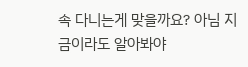속 다니는게 맞을까요? 아님 지금이라도 알아봐야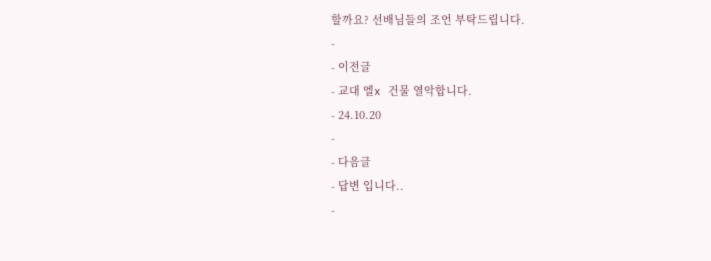할까요? 선배님들의 조언 부탁드립니다.
-
- 이전글
- 교대 엘x 건물 열악합니다.
- 24.10.20
-
- 다음글
- 답변 입니다..
-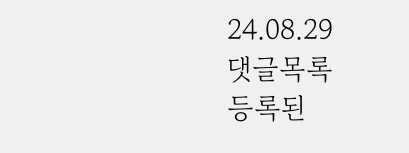24.08.29
댓글목록
등록된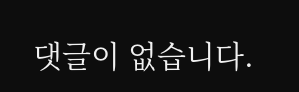댓글이 없습니다.